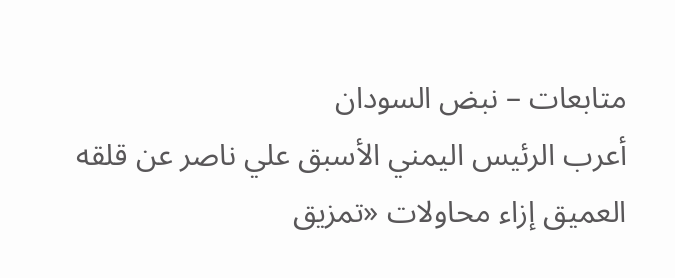متابعات – نبض السودان
أعرب الرئيس اليمني الأسبق علي ناصر عن قلقه العميق إزاء محاولات «تمزيق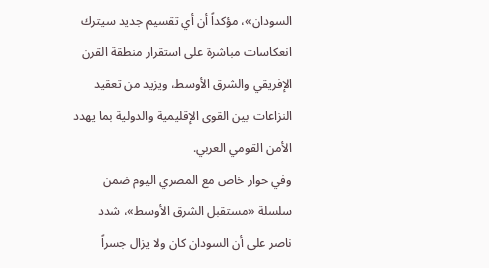السودان»، مؤكداً أن أي تقسيم جديد سيترك انعكاسات مباشرة على استقرار منطقة القرن الإفريقي والشرق الأوسط، ويزيد من تعقيد النزاعات بين القوى الإقليمية والدولية بما يهدد الأمن القومي العربي.
وفي حوار خاص مع المصري اليوم ضمن سلسلة «مستقبل الشرق الأوسط»، شدد ناصر على أن السودان كان ولا يزال جسراً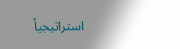استراتيجياً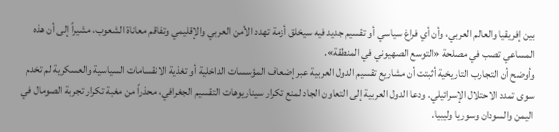بين إفريقيا والعالم العربي، وأن أي فراغ سياسي أو تقسيم جديد فيه سيخلق أزمة تهدد الأمن العربي والإقليمي وتفاقم معاناة الشعوب، مشيراً إلى أن هذه المساعي تصب في مصلحة «التوسع الصهيوني في المنطقة».
وأوضح أن التجارب التاريخية أثبتت أن مشاريع تقسيم الدول العربية عبر إضعاف المؤسسات الداخلية أو تغذية الانقسامات السياسية والعسكرية لم تخدم سوى تمدد الاحتلال الإسرائيلي. ودعا الدول العربية إلى التعاون الجاد لمنع تكرار سيناريوهات التقسيم الجغرافي، محذراً من مغبة تكرار تجربة الصومال في اليمن والسودان وسوريا وليبيا.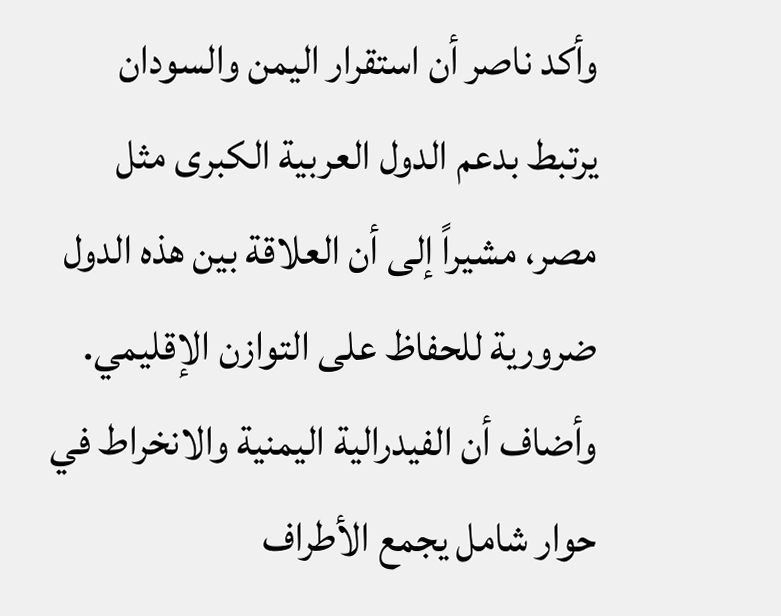وأكد ناصر أن استقرار اليمن والسودان يرتبط بدعم الدول العربية الكبرى مثل مصر، مشيراً إلى أن العلاقة بين هذه الدول ضرورية للحفاظ على التوازن الإقليمي. وأضاف أن الفيدرالية اليمنية والانخراط في حوار شامل يجمع الأطراف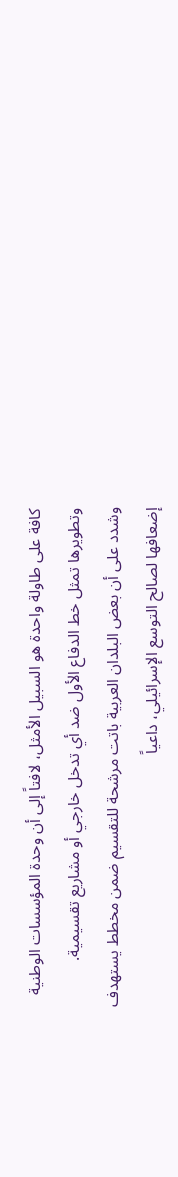كافة على طاولة واحدة هو السبيل الأمثل، لافتاً إلى أن وحدة المؤسسات الوطنية وتطويرها تمثل خط الدفاع الأول ضد أي تدخل خارجي أو مشاريع تقسيمية.
وشدد على أن بعض البلدان العربية باتت مرشحة للتقسيم ضمن مخطط يستهدف إضعافها لصالح التوسع الإسرائيلي، داعياً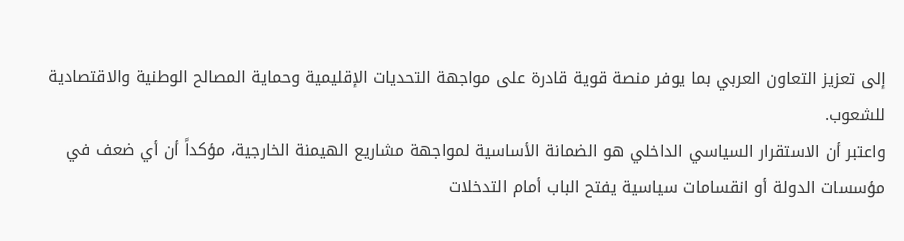إلى تعزيز التعاون العربي بما يوفر منصة قوية قادرة على مواجهة التحديات الإقليمية وحماية المصالح الوطنية والاقتصادية للشعوب.
واعتبر أن الاستقرار السياسي الداخلي هو الضمانة الأساسية لمواجهة مشاريع الهيمنة الخارجية، مؤكداً أن أي ضعف في مؤسسات الدولة أو انقسامات سياسية يفتح الباب أمام التدخلات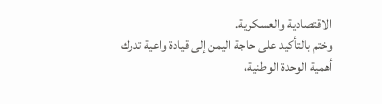الاقتصادية والعسكرية.
وختم بالتأكيد على حاجة اليمن إلى قيادة واعية تدرك أهمية الوحدة الوطنية،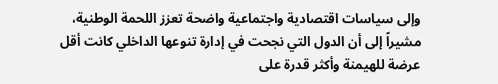وإلى سياسات اقتصادية واجتماعية واضحة تعزز اللحمة الوطنية، مشيراً إلى أن الدول التي نجحت في إدارة تنوعها الداخلي كانت أقل عرضة للهيمنة وأكثر قدرة على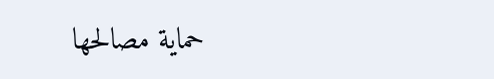حماية مصالحها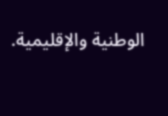الوطنية والإقليمية.